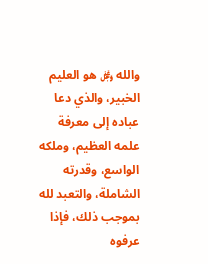والله ﷿ هو العليم الخبير، والذي دعا عباده إلى معرفة علمه العظيم، وملكه الواسع، وقدرته الشاملة، والتعبد لله بموجب ذلك، فإذا عرفوه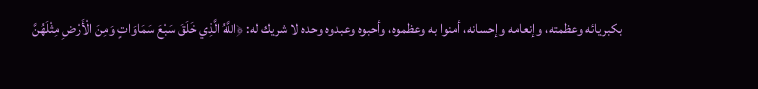بكبريائه وعظمته، وإنعامه وإحسانه، أمنوا به وعظموه، وأحبوه وعبدوه وحده لا شريك له: ﴿اللَّهُ الَّذِي خَلَقَ سَبْعَ سَمَاوَاتٍ وَمِنَ الْأَرْضِ مِثْلَهُنَّ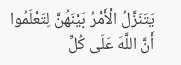يَتَنَزَّلُ الْأَمْرُ بَيْنَهُنَّ لِتَعْلَمُوا أَنَّ اللَّهَ عَلَى كُلِّ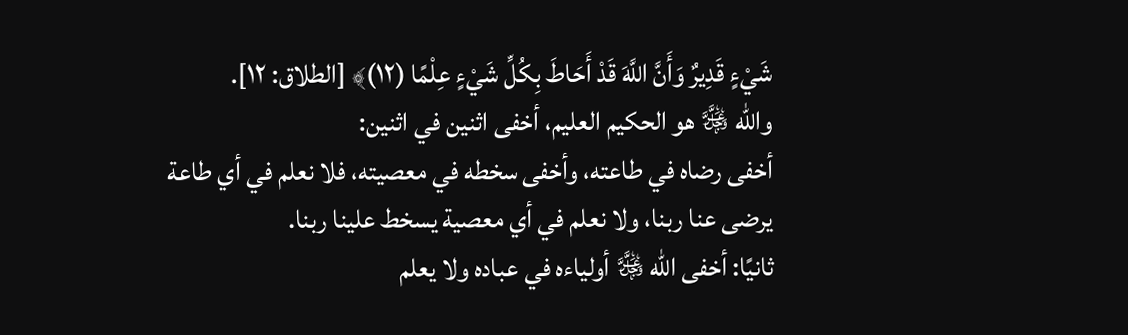شَيْءٍ قَدِيرٌ وَأَنَّ اللَّهَ قَدْ أَحَاطَ بِكُلِّ شَيْءٍ عِلْمًا (١٢)﴾ [الطلاق: ١٢].
والله ﷿ هو الحكيم العليم، أخفى اثنين في اثنين:
أخفى رضاه في طاعته، وأخفى سخطه في معصيته، فلا نعلم في أي طاعة يرضى عنا ربنا، ولا نعلم في أي معصية يسخط علينا ربنا.
ثانيًا: أخفى الله ﷿ أولياءه في عباده ولا يعلم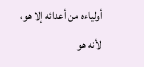أولياءه من أعدائه إلا هو، لأنه هو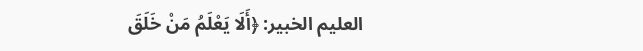العليم الخبير: ﴿أَلَا يَعْلَمُ مَنْ خَلَقَ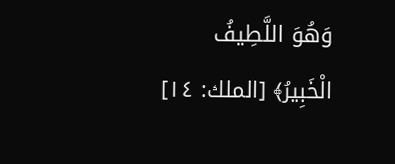وَهُوَ اللَّطِيفُ الْخَبِيرُ﴾ [الملك: ١٤]